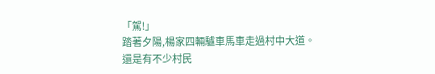「駕!」
踏著夕陽,楊家四輛驢車馬車走過村中大道。
還是有不少村民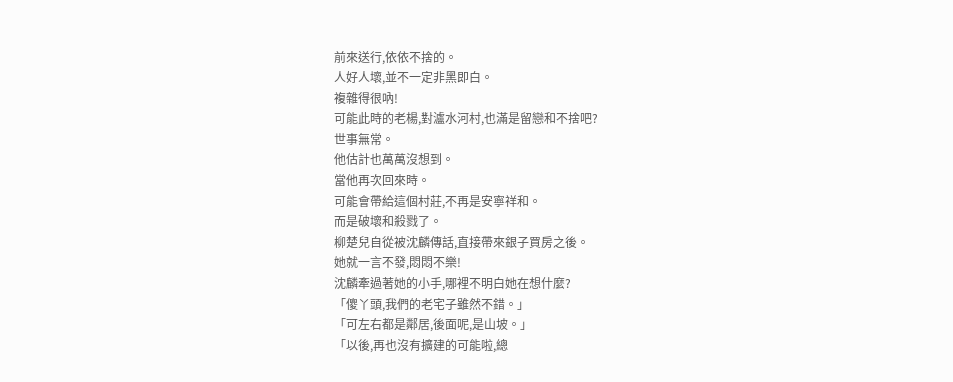前來送行,依依不捨的。
人好人壞,並不一定非黑即白。
複雜得很吶!
可能此時的老楊,對瀘水河村,也滿是留戀和不捨吧?
世事無常。
他估計也萬萬沒想到。
當他再次回來時。
可能會帶給這個村莊,不再是安寧祥和。
而是破壞和殺戮了。
柳楚兒自從被沈麟傳話,直接帶來銀子買房之後。
她就一言不發,悶悶不樂!
沈麟牽過著她的小手,哪裡不明白她在想什麼?
「傻丫頭,我們的老宅子雖然不錯。」
「可左右都是鄰居,後面呢,是山坡。」
「以後,再也沒有擴建的可能啦,總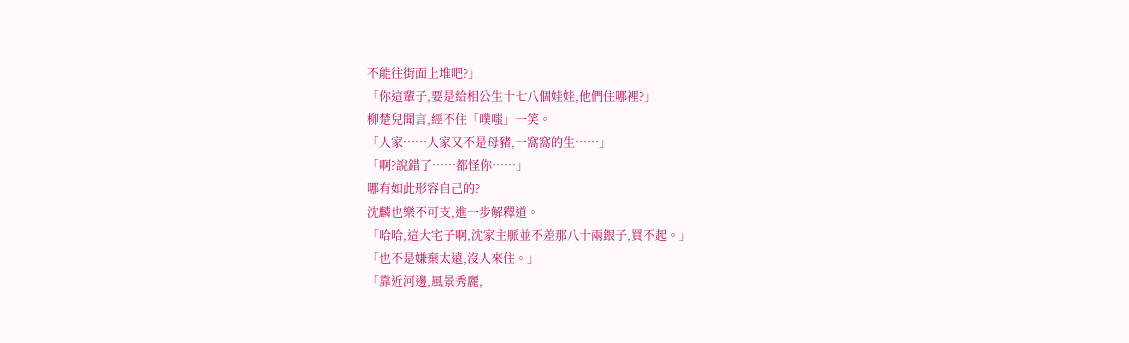不能往街面上堆吧?」
「你這輩子,要是給相公生十七八個娃娃,他們住哪裡?」
柳楚兒聞言,經不住「噗嗤」一笑。
「人家……人家又不是母豬,一窩窩的生……」
「啊?說錯了……都怪你……」
哪有如此形容自己的?
沈麟也樂不可支,進一步解釋道。
「哈哈,這大宅子啊,沈家主脈並不差那八十兩銀子,買不起。」
「也不是嫌棄太遠,沒人來住。」
「靠近河邊,風景秀麗,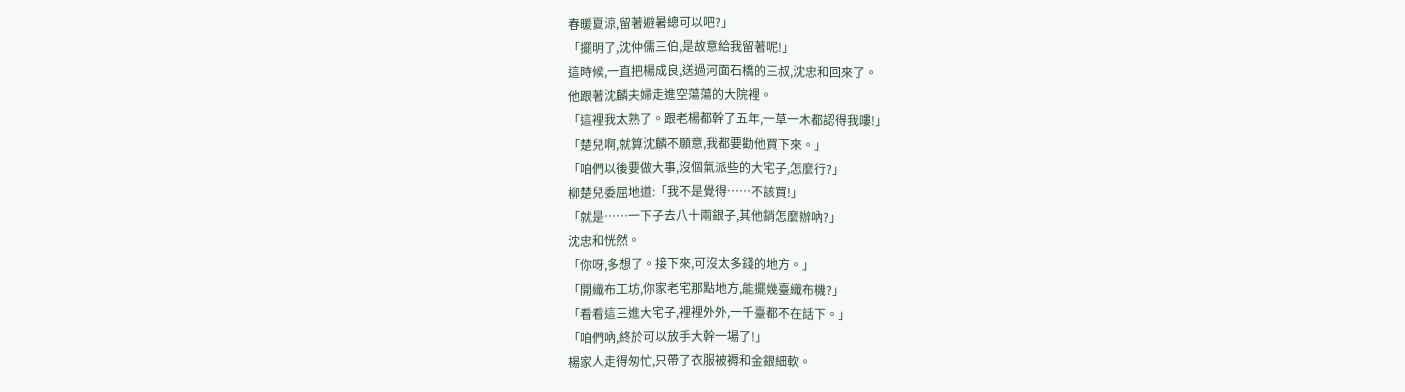春暖夏涼,留著避暑總可以吧?」
「擺明了,沈仲儒三伯,是故意給我留著呢!」
這時候,一直把楊成良,送過河面石橋的三叔,沈忠和回來了。
他跟著沈麟夫婦走進空蕩蕩的大院裡。
「這裡我太熟了。跟老楊都幹了五年,一草一木都認得我嘍!」
「楚兒啊,就算沈麟不願意,我都要勸他買下來。」
「咱們以後要做大事,沒個氣派些的大宅子,怎麼行?」
柳楚兒委屈地道:「我不是覺得……不該買!」
「就是……一下子去八十兩銀子,其他銷怎麼辦吶?」
沈忠和恍然。
「你呀,多想了。接下來,可沒太多錢的地方。」
「開織布工坊,你家老宅那點地方,能擺幾臺織布機?」
「看看這三進大宅子,裡裡外外,一千臺都不在話下。」
「咱們吶,終於可以放手大幹一場了!」
楊家人走得匆忙,只帶了衣服被褥和金銀細軟。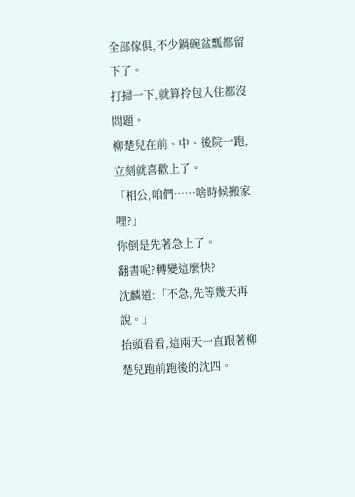全部傢俱,不少鍋碗盆瓢都留下了。
打掃一下,就算拎包入住都沒問題。
柳楚兒在前、中、後院一跑,立刻就喜歡上了。
「相公,咱們……啥時候搬家哩?」
你倒是先著急上了。
翻書呢?轉變這麼快?
沈麟道:「不急,先等幾天再說。」
抬頭看看,這兩天一直跟著柳楚兒跑前跑後的沈四。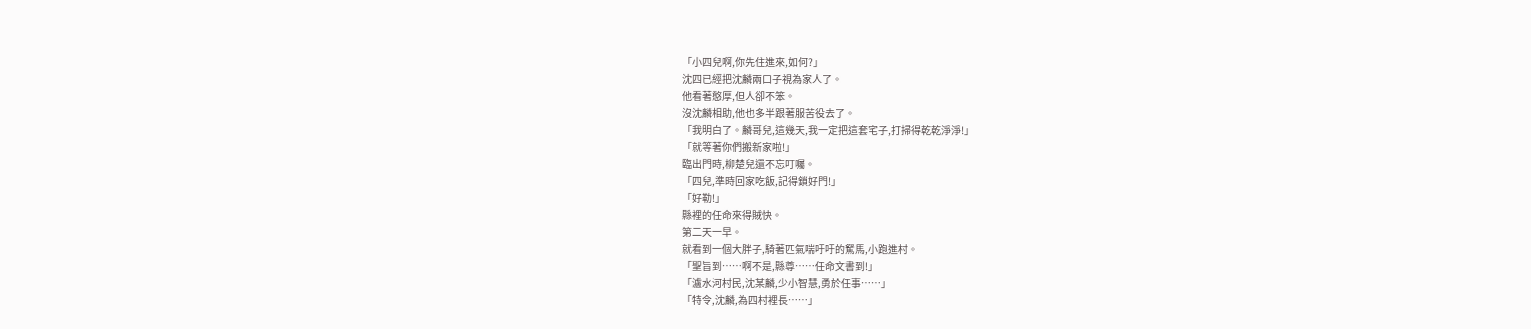「小四兒啊,你先住進來,如何?」
沈四已經把沈麟兩口子視為家人了。
他看著憨厚,但人卻不笨。
沒沈麟相助,他也多半跟著服苦役去了。
「我明白了。麟哥兒,這幾天,我一定把這套宅子,打掃得乾乾淨淨!」
「就等著你們搬新家啦!」
臨出門時,柳楚兒還不忘叮囑。
「四兒,準時回家吃飯,記得鎖好門!」
「好勒!」
縣裡的任命來得賊快。
第二天一早。
就看到一個大胖子,騎著匹氣喘吁吁的駑馬,小跑進村。
「聖旨到……啊不是,縣尊……任命文書到!」
「瀘水河村民,沈某麟,少小智慧,勇於任事……」
「特令,沈麟,為四村裡長……」